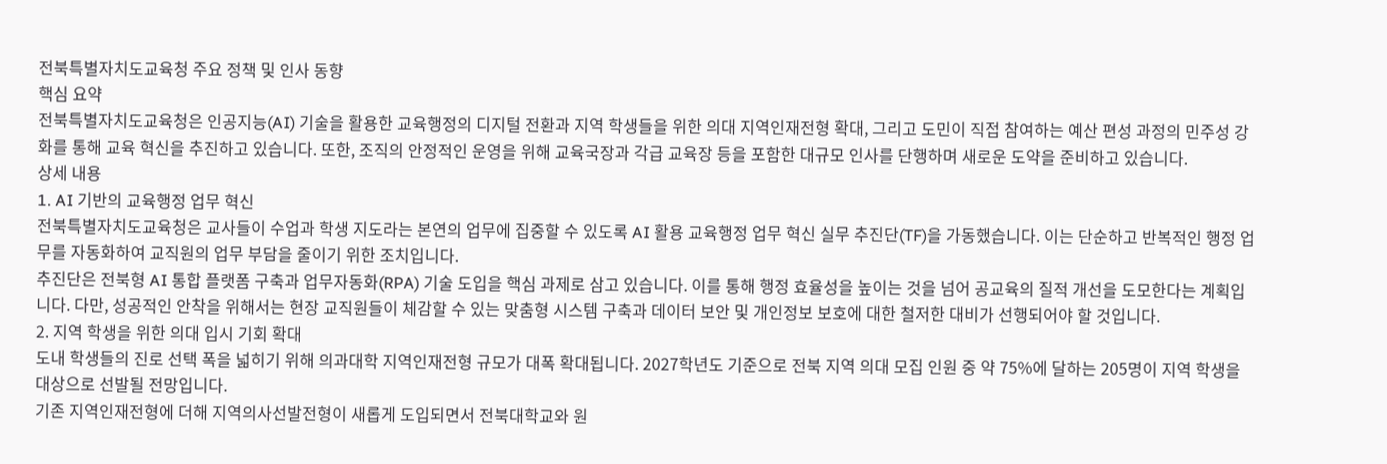전북특별자치도교육청 주요 정책 및 인사 동향
핵심 요약
전북특별자치도교육청은 인공지능(AI) 기술을 활용한 교육행정의 디지털 전환과 지역 학생들을 위한 의대 지역인재전형 확대, 그리고 도민이 직접 참여하는 예산 편성 과정의 민주성 강화를 통해 교육 혁신을 추진하고 있습니다. 또한, 조직의 안정적인 운영을 위해 교육국장과 각급 교육장 등을 포함한 대규모 인사를 단행하며 새로운 도약을 준비하고 있습니다.
상세 내용
1. AI 기반의 교육행정 업무 혁신
전북특별자치도교육청은 교사들이 수업과 학생 지도라는 본연의 업무에 집중할 수 있도록 AI 활용 교육행정 업무 혁신 실무 추진단(TF)을 가동했습니다. 이는 단순하고 반복적인 행정 업무를 자동화하여 교직원의 업무 부담을 줄이기 위한 조치입니다.
추진단은 전북형 AI 통합 플랫폼 구축과 업무자동화(RPA) 기술 도입을 핵심 과제로 삼고 있습니다. 이를 통해 행정 효율성을 높이는 것을 넘어 공교육의 질적 개선을 도모한다는 계획입니다. 다만, 성공적인 안착을 위해서는 현장 교직원들이 체감할 수 있는 맞춤형 시스템 구축과 데이터 보안 및 개인정보 보호에 대한 철저한 대비가 선행되어야 할 것입니다.
2. 지역 학생을 위한 의대 입시 기회 확대
도내 학생들의 진로 선택 폭을 넓히기 위해 의과대학 지역인재전형 규모가 대폭 확대됩니다. 2027학년도 기준으로 전북 지역 의대 모집 인원 중 약 75%에 달하는 205명이 지역 학생을 대상으로 선발될 전망입니다.
기존 지역인재전형에 더해 지역의사선발전형이 새롭게 도입되면서 전북대학교와 원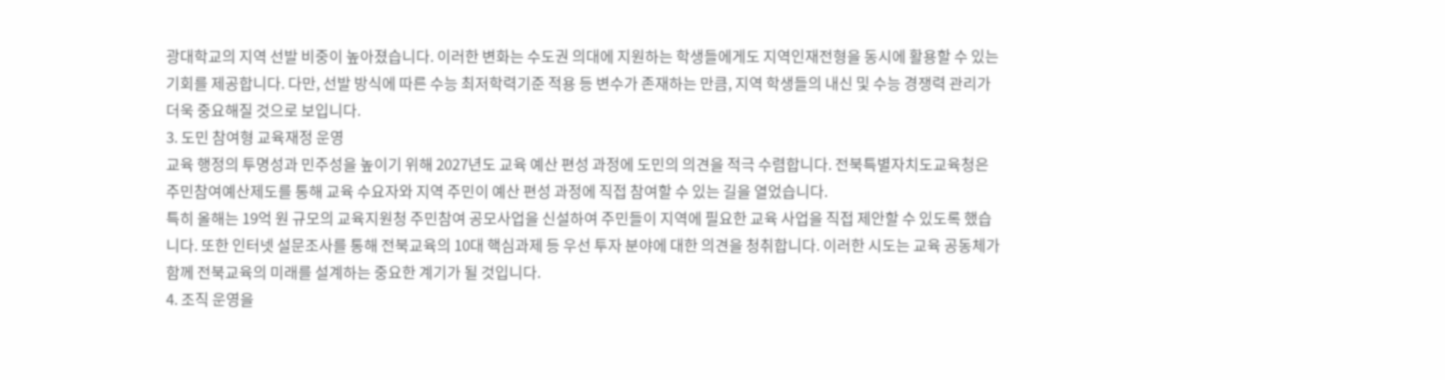광대학교의 지역 선발 비중이 높아졌습니다. 이러한 변화는 수도권 의대에 지원하는 학생들에게도 지역인재전형을 동시에 활용할 수 있는 기회를 제공합니다. 다만, 선발 방식에 따른 수능 최저학력기준 적용 등 변수가 존재하는 만큼, 지역 학생들의 내신 및 수능 경쟁력 관리가 더욱 중요해질 것으로 보입니다.
3. 도민 참여형 교육재정 운영
교육 행정의 투명성과 민주성을 높이기 위해 2027년도 교육 예산 편성 과정에 도민의 의견을 적극 수렴합니다. 전북특별자치도교육청은 주민참여예산제도를 통해 교육 수요자와 지역 주민이 예산 편성 과정에 직접 참여할 수 있는 길을 열었습니다.
특히 올해는 19억 원 규모의 교육지원청 주민참여 공모사업을 신설하여 주민들이 지역에 필요한 교육 사업을 직접 제안할 수 있도록 했습니다. 또한 인터넷 설문조사를 통해 전북교육의 10대 핵심과제 등 우선 투자 분야에 대한 의견을 청취합니다. 이러한 시도는 교육 공동체가 함께 전북교육의 미래를 설계하는 중요한 계기가 될 것입니다.
4. 조직 운영을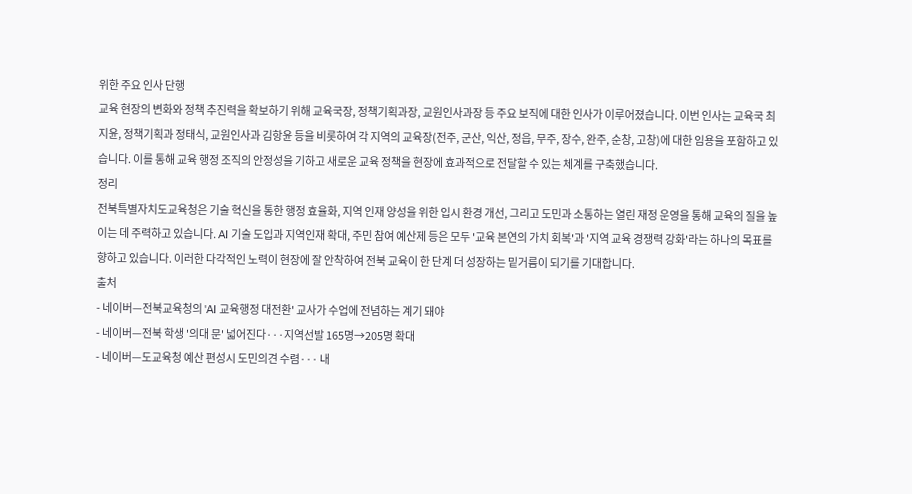위한 주요 인사 단행
교육 현장의 변화와 정책 추진력을 확보하기 위해 교육국장, 정책기획과장, 교원인사과장 등 주요 보직에 대한 인사가 이루어졌습니다. 이번 인사는 교육국 최지윤, 정책기획과 정태식, 교원인사과 김항윤 등을 비롯하여 각 지역의 교육장(전주, 군산, 익산, 정읍, 무주, 장수, 완주, 순창, 고창)에 대한 임용을 포함하고 있습니다. 이를 통해 교육 행정 조직의 안정성을 기하고 새로운 교육 정책을 현장에 효과적으로 전달할 수 있는 체계를 구축했습니다.
정리
전북특별자치도교육청은 기술 혁신을 통한 행정 효율화, 지역 인재 양성을 위한 입시 환경 개선, 그리고 도민과 소통하는 열린 재정 운영을 통해 교육의 질을 높이는 데 주력하고 있습니다. AI 기술 도입과 지역인재 확대, 주민 참여 예산제 등은 모두 '교육 본연의 가치 회복'과 '지역 교육 경쟁력 강화'라는 하나의 목표를 향하고 있습니다. 이러한 다각적인 노력이 현장에 잘 안착하여 전북 교육이 한 단계 더 성장하는 밑거름이 되기를 기대합니다.
출처
- 네이버—전북교육청의 'AI 교육행정 대전환' 교사가 수업에 전념하는 계기 돼야
- 네이버—전북 학생 '의대 문' 넓어진다···지역선발 165명→205명 확대
- 네이버—도교육청 예산 편성시 도민의견 수렴··· 내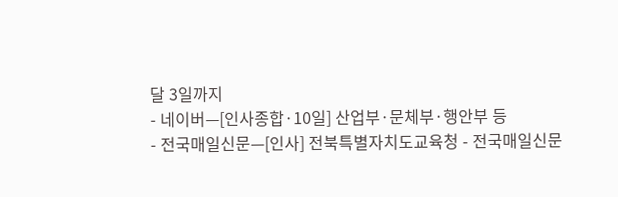달 3일까지
- 네이버—[인사종합·10일] 산업부·문체부·행안부 등
- 전국매일신문—[인사] 전북특별자치도교육청 - 전국매일신문